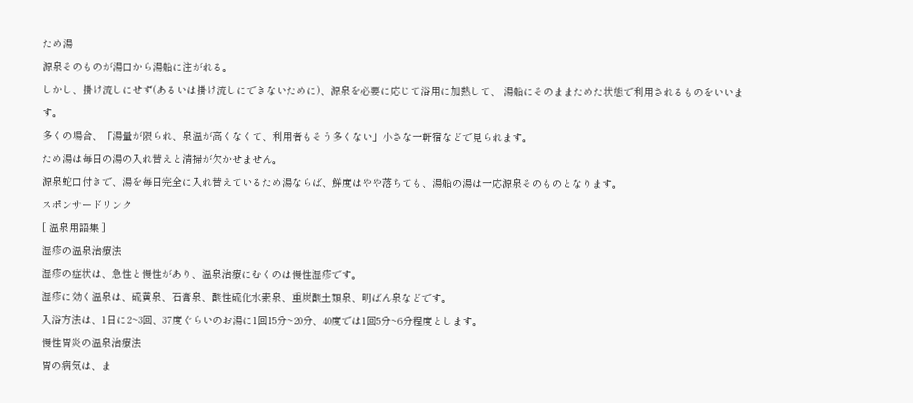ため湯
源泉そのものが湯口から湯船に注がれる。
しかし、掛け流しにせず(あるいは掛け流しにできないために)、源泉を必要に応じて浴用に加熱して、 湯船にそのままためた状態で利用されるものをいいます。
多くの場合、「湯量が限られ、泉温が高くなくて、利用者もそう多くない」小さな一軒宿などで見られます。
ため湯は毎日の湯の入れ替えと清掃が欠かせません。
源泉蛇口付きで、湯を毎日完全に入れ替えているため湯ならば、鮮度はやや落ちても、湯船の湯は一応源泉そのものとなります。
スポンサードリンク
[ 温泉用語集 ]
湿疹の温泉治療法
湿疹の症状は、急性と慢性があり、温泉治療にむくのは慢性湿疹です。
湿疹に効く温泉は、硫黄泉、石膏泉、酸性硫化水素泉、重炭酸土類泉、明ばん泉などです。
入浴方法は、1日に2~3回、37度ぐらいのお湯に1回15分~20分、40度では1回5分~6分程度とします。
慢性胃炎の温泉治療法
胃の病気は、ま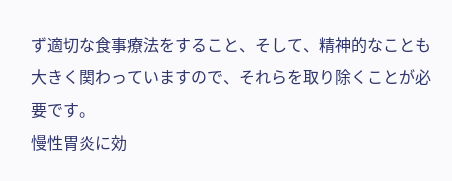ず適切な食事療法をすること、そして、精神的なことも大きく関わっていますので、それらを取り除くことが必要です。
慢性胃炎に効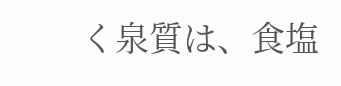く泉質は、食塩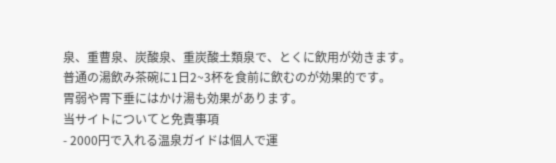泉、重曹泉、炭酸泉、重炭酸土類泉で、とくに飲用が効きます。
普通の湯飲み茶碗に1日2~3杯を食前に飲むのが効果的です。
胃弱や胃下垂にはかけ湯も効果があります。
当サイトについてと免責事項
- 2000円で入れる温泉ガイドは個人で運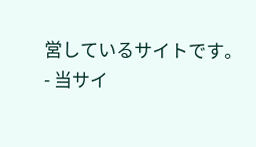営しているサイトです。
- 当サイ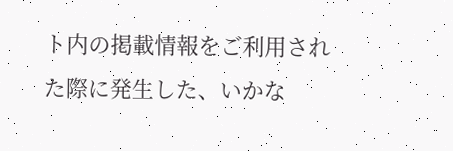ト内の掲載情報をご利用された際に発生した、いかな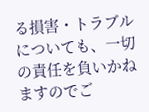る損害・トラブルについても、一切の責任を負いかねますのでご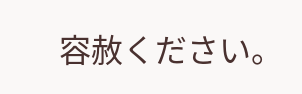容赦ください。